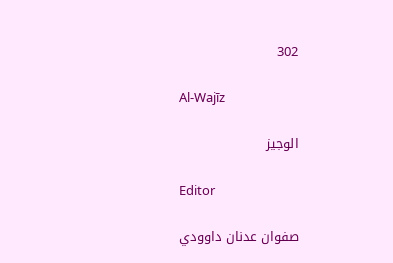302

Al-Wajīz

الوجيز

Editor

صفوان عدنان داوودي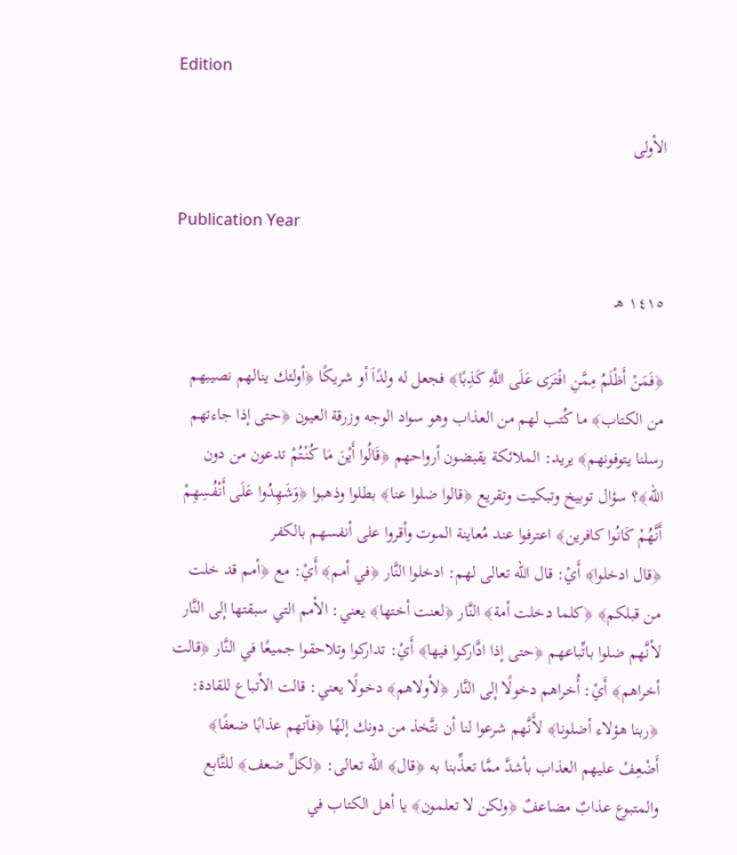Edition

الأولى

Publication Year

١٤١٥ هـ

﴿فَمَنْ أَظْلَمُ مِمَّنِ افْتَرَى عَلَى اللَّهِ كَذِبًا﴾ فجعل له ولدًاَ أو شريكًا ﴿أولئك ينالهم نصيبهم من الكتاب﴾ ما كُتب لهم من العذاب وهو سواد الوجه وزرقة العيون ﴿حتى إذا جاءتهم رسلنا يتوفونهم﴾ يريد: الملائكة يقبضون أرواحهم ﴿قَالُوا أَيْنَ مَا كُنْتُمْ تدعون من دون الله﴾؟ سؤال توبيخ وتبكيت وتقريع ﴿قالوا ضلوا عنا﴾ بطلوا وذهبوا ﴿وَشَهِدُوا عَلَى أَنْفُسِهِمْ أَنَّهُمْ كَانُوا كافرين﴾ اعترفوا عند مُعاينة الموت وأقروا على أنفسهم بالكفر
﴿قال ادخلوا﴾ أَيْ: قال الله تعالى لهم: ادخلوا النَّار ﴿في أمم﴾ أَيْ: مع ﴿أمم قد خلت من قبلكم﴾ ﴿كلما دخلت أمة﴾ النَّار ﴿لعنت أختها﴾ يعني: الأمم التي سبقتها إلى النَّار لأنَّهم ضلوا باتِّباعهم ﴿حتى إذا ادَّاركوا فيها﴾ أَيْ: تداركوا وتلاحقوا جميعًا في النَّار ﴿قالت أخراهم﴾ أَيْ: أُخراهم دخولًا إلى النَّار ﴿لأولاهم﴾ دخولًا يعني: قالت الأتباع للقادة: ﴿ربنا هؤلاء أضلونا﴾ لأَنَّهم شرعوا لنا أن نتَّخذ من دونك إلهًا ﴿فآتهم عذابًا ضعفًا﴾ أَضْعِفْ عليهم العذاب بأشدَّ ممَّا تعذِّبنا به ﴿قال﴾ الله تعالى: ﴿لكلٍّ ضعف﴾ للتَّابع والمتبوع عذابٌ مضاعفٌ ﴿ولكن لا تعلمون﴾ يا أهل الكتاب في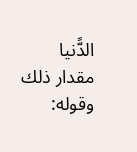الدًّنيا مقدار ذلك وقوله: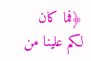﴿فما كان لكم علينا من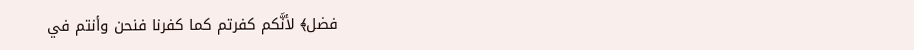فضل﴾ لأنَّكم كفرتم كما كفرنا فنحن وأنتم في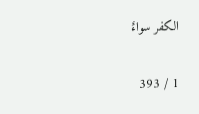الكفر سواءٌ

1 / 393